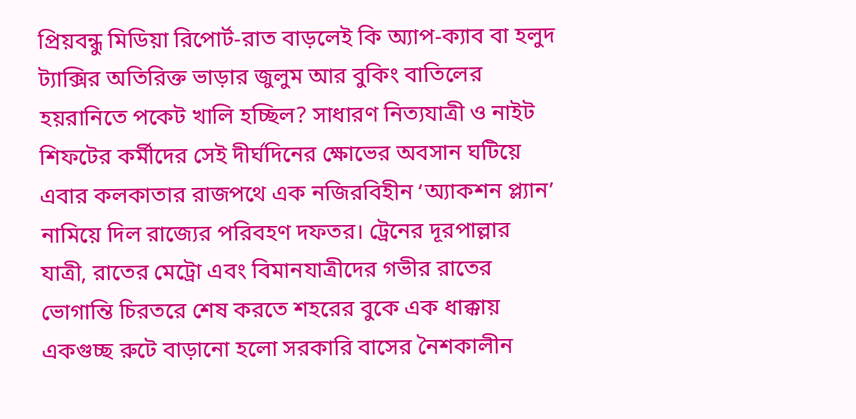প্রিয়বন্ধু মিডিয়া রিপোর্ট-রাত বাড়লেই কি অ্যাপ-ক্যাব বা হলুদ ট্যাক্সির অতিরিক্ত ভাড়ার জুলুম আর বুকিং বাতিলের হয়রানিতে পকেট খালি হচ্ছিল? সাধারণ নিত্যযাত্রী ও নাইট শিফটের কর্মীদের সেই দীর্ঘদিনের ক্ষোভের অবসান ঘটিয়ে এবার কলকাতার রাজপথে এক নজিরবিহীন ‘অ্যাকশন প্ল্যান’ নামিয়ে দিল রাজ্যের পরিবহণ দফতর। ট্রেনের দূরপাল্লার যাত্রী, রাতের মেট্রো এবং বিমানযাত্রীদের গভীর রাতের ভোগান্তি চিরতরে শেষ করতে শহরের বুকে এক ধাক্কায় একগুচ্ছ রুটে বাড়ানো হলো সরকারি বাসের নৈশকালীন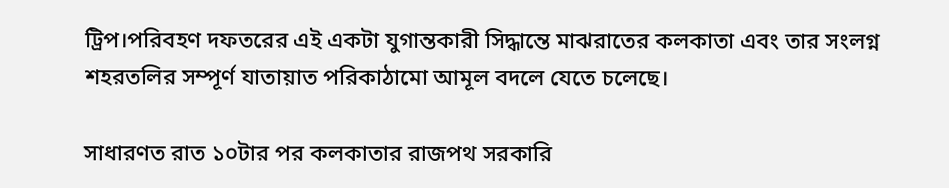ট্রিপ।পরিবহণ দফতরের এই একটা যুগান্তকারী সিদ্ধান্তে মাঝরাতের কলকাতা এবং তার সংলগ্ন শহরতলির সম্পূর্ণ যাতায়াত পরিকাঠামো আমূল বদলে যেতে চলেছে।

সাধারণত রাত ১০টার পর কলকাতার রাজপথ সরকারি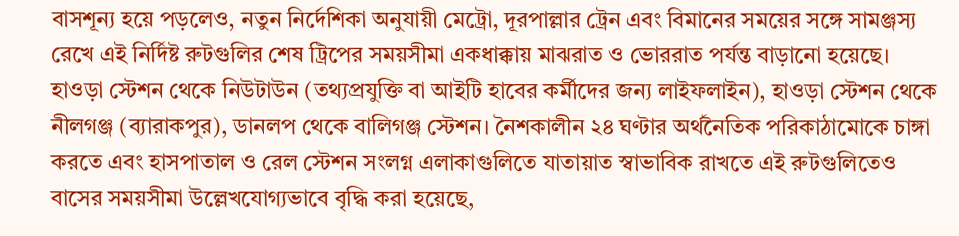বাসশূন্য হয়ে পড়লেও, নতুন নির্দেশিকা অনুযায়ী মেট্রো, দূরপাল্লার ট্রেন এবং বিমানের সময়ের সঙ্গে সামঞ্জস্য রেখে এই নির্দিষ্ট রুটগুলির শেষ ট্রিপের সময়সীমা একধাক্কায় মাঝরাত ও ভোররাত পর্যন্ত বাড়ানো হয়েছে। হাওড়া স্টেশন থেকে নিউটাউন (তথ্যপ্রযুক্তি বা আইটি হাবের কর্মীদের জন্য লাইফলাইন), হাওড়া স্টেশন থেকে নীলগঞ্জ (ব্যারাকপুর), ডানলপ থেকে বালিগঞ্জ স্টেশন। নৈশকালীন ২৪ ঘণ্টার অর্থনৈতিক পরিকাঠামোকে চাঙ্গা করতে এবং হাসপাতাল ও রেল স্টেশন সংলগ্ন এলাকাগুলিতে যাতায়াত স্বাভাবিক রাখতে এই রুটগুলিতেও বাসের সময়সীমা উল্লেখযোগ্যভাবে বৃদ্ধি করা হয়েছে,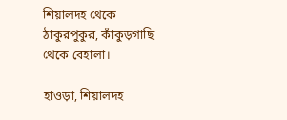শিয়ালদহ থেকে ঠাকুরপুকুর, কাঁকুড়গাছি থেকে বেহালা।

হাওড়া, শিয়ালদহ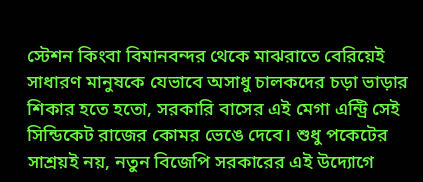স্টেশন কিংবা বিমানবন্দর থেকে মাঝরাতে বেরিয়েই সাধারণ মানুষকে যেভাবে অসাধু চালকদের চড়া ভাড়ার শিকার হতে হতো, সরকারি বাসের এই মেগা এন্ট্রি সেই সিন্ডিকেট রাজের কোমর ভেঙে দেবে। শুধু পকেটের সাশ্রয়ই নয়, নতুন বিজেপি সরকারের এই উদ্যোগে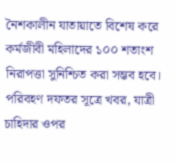নৈশকালীন যাতায়াতে বিশেষ করে কর্মজীবী মহিলাদের ১০০ শতাংশ নিরাপত্তা সুনিশ্চিত করা সম্ভব হবে। পরিবহণ দফতর সূত্রে খবর, যাত্রী চাহিদার ওপর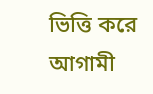ভিত্তি করে আগামী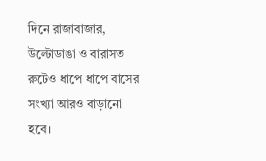দিনে রাজাবাজার, উল্টোডাঙা ও বারাসত রুটেও ধাপে ধাপে বাসের সংখ্যা আরও বাড়ানো হবে।